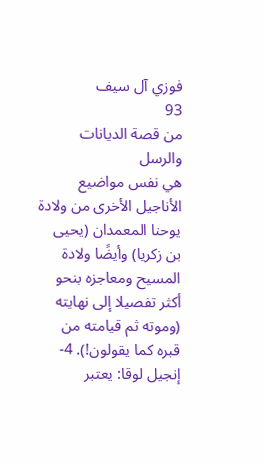فوزي آل سيف
93
من قصة الديانات والرسل
هي نفس مواضيع الأناجيل الأخرى من ولادة يوحنا المعمدان (يحيى بن زكريا) وأيضًا ولادة المسيح ومعاجزه بنحو أكثر تفصيلا إلى نهايته (وموته ثم قيامته من قبره كما يقولون!). 4- إنجيل لوقا: يعتبر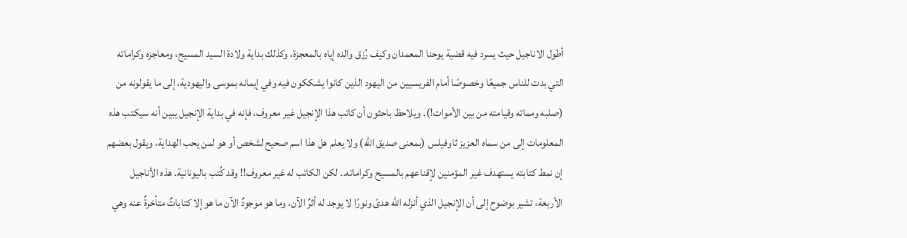أطول الاناجيل حيث يسرد فيه قضية يوحنا المعمدان وكيف رُزق والده إياه بالمعجزة، وكذلك بداية ولادة السيد المسيح، ومعاجزه وكراماته التي بدت للناس جميعًا وخصوصًا أمام الفريسيين من اليهود الذين كانوا يشككون فيه وفي إيمانه بموسى واليهودية، إلى ما يقولونه من (صلبه ومماته وقيامته من بين الأموات!). ويلاحظ باحثون أن كاتب هذا الإنجيل غير معروف، فإنه في بداية الإنجيل يبين أنه سيكتب هذه المعلومات إلى من سماه العزيز ثاوفيلس (بمعنى صديق الله) ولا يعلم هل هذا اسم صحيح لشخص أو هو لمن يحب الهداية، ويقول بعضهم إن نمط كتابته يستهدف غير المؤمنين لإقناعهم بالمسيح وكراماته.. لكن الكاتب له غير معروف!! وقد كُتب باليونانية. هذه الأناجيل الأربعة، تشير بوضوح إلى أن الإنجيل الذي أنزله الله هدىً ونورًا لا يوجد له أثرٌ الآن، وما هو موجودٌ الآن ما هو إلا كتاباتٌ متأخرةٌ عنه وهي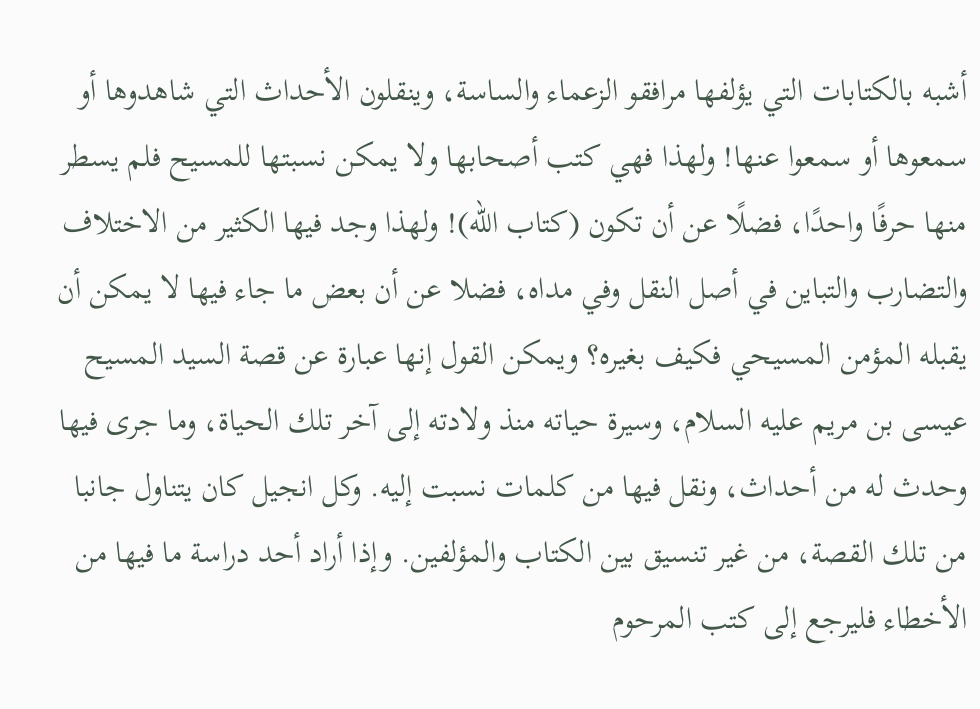أشبه بالكتابات التي يؤلفها مرافقو الزعماء والساسة، وينقلون الأحداث التي شاهدوها أو سمعوها أو سمعوا عنها! ولهذا فهي كتب أصحابها ولا يمكن نسبتها للمسيح فلم يسطر منها حرفًا واحدًا، فضلًا عن أن تكون (كتاب الله)! ولهذا وجد فيها الكثير من الاختلاف والتضارب والتباين في أصل النقل وفي مداه، فضلا عن أن بعض ما جاء فيها لا يمكن أن يقبله المؤمن المسيحي فكيف بغيره؟ ويمكن القول إنها عبارة عن قصة السيد المسيح عيسى بن مريم عليه السلام، وسيرة حياته منذ ولادته إلى آخر تلك الحياة، وما جرى فيها وحدث له من أحداث، ونقل فيها من كلمات نسبت إليه. وكل انجيل كان يتناول جانبا من تلك القصة، من غير تنسيق بين الكتاب والمؤلفين. وإذا أراد أحد دراسة ما فيها من الأخطاء فليرجع إلى كتب المرحوم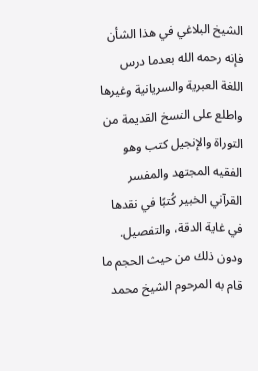الشيخ البلاغي في هذا الشأن فإنه رحمه الله بعدما درس اللغة العبرية والسريانية وغيرها واطلع على النسخ القديمة من التوراة والإنجيل كتب وهو الفقيه المجتهد والمفسر القرآني الخبير كُتبًا في نقدها في غاية الدقة، والتفصيل. ودون ذلك من حيث الحجم ما قام به المرحوم الشيخ محمد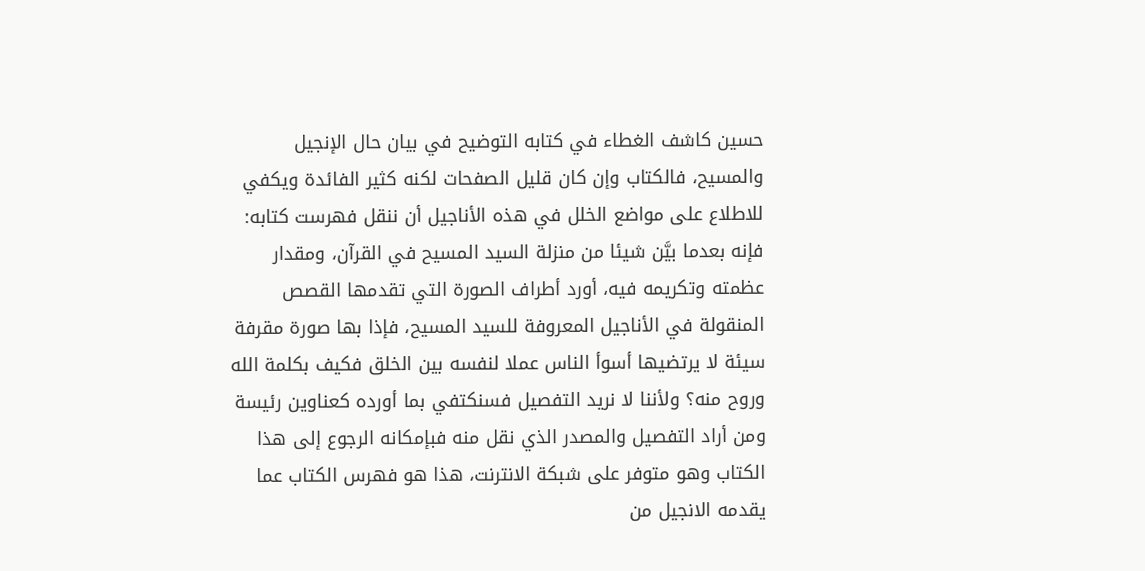حسين كاشف الغطاء في كتابه التوضيح في بيان حال الإنجيل والمسيح، فالكتاب وإن كان قليل الصفحات لكنه كثير الفائدة ويكفي للاطلاع على مواضع الخلل في هذه الأناجيل أن ننقل فهرست كتابه: فإنه بعدما بيَّن شيئا من منزلة السيد المسيح في القرآن، ومقدار عظمته وتكريمه فيه، أورد أطراف الصورة التي تقدمها القصص المنقولة في الأناجيل المعروفة للسيد المسيح، فإذا بها صورة مقرفة سيئة لا يرتضيها أسوأ الناس عملا لنفسه بين الخلق فكيف بكلمة الله وروح منه؟ ولأننا لا نريد التفصيل فسنكتفي بما أورده كعناوين رئيسة ومن أراد التفصيل والمصدر الذي نقل منه فبإمكانه الرجوع إلى هذا الكتاب وهو متوفر على شبكة الانترنت، هذا هو فهرس الكتاب عما يقدمه الانجيل من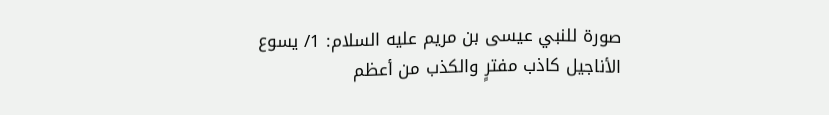صورة للنبي عيسى بن مريم عليه السلام: 1/ يسوع الأناجيل كاذب مفترٍ والكذب من أعظم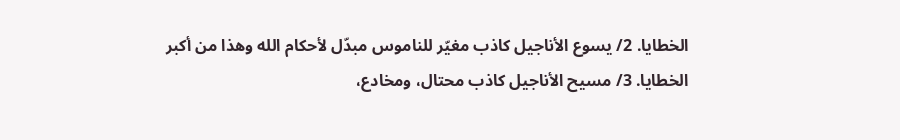الخطايا. 2/ يسوع الأناجيل كاذب مغيّر للناموس مبدّل لأحكام الله وهذا من أكبر الخطايا. 3/ مسيح الأناجيل كاذب محتال، ومخادع،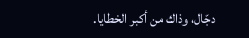دجّال، وذاك من أكبر الخطايا.